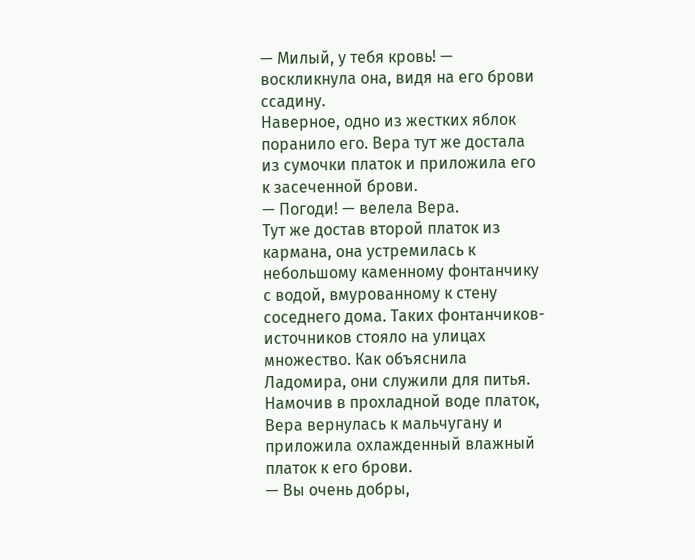— Милый, у тебя кровь! — воскликнула она, видя на его брови ссадину.
Наверное, одно из жестких яблок поранило его. Вера тут же достала из сумочки платок и приложила его к засеченной брови.
— Погоди! — велела Вера.
Тут же достав второй платок из кармана, она устремилась к небольшому каменному фонтанчику с водой, вмурованному к стену соседнего дома. Таких фонтанчиков-источников стояло на улицах множество. Как объяснила Ладомира, они служили для питья.
Намочив в прохладной воде платок, Вера вернулась к мальчугану и приложила охлажденный влажный платок к его брови.
— Вы очень добры,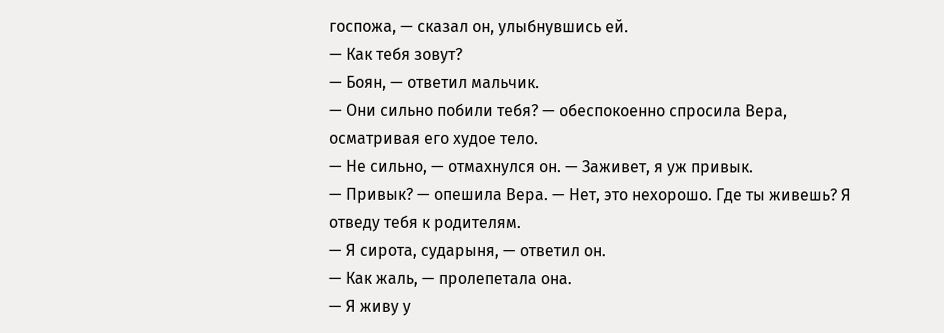госпожа, — сказал он, улыбнувшись ей.
— Как тебя зовут?
— Боян, — ответил мальчик.
— Они сильно побили тебя? — обеспокоенно спросила Вера, осматривая его худое тело.
— Не сильно, — отмахнулся он. — Заживет, я уж привык.
— Привык? — опешила Вера. — Нет, это нехорошо. Где ты живешь? Я отведу тебя к родителям.
— Я сирота, сударыня, — ответил он.
— Как жаль, — пролепетала она.
— Я живу у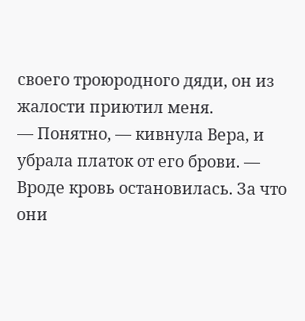своего троюродного дяди, он из жалости приютил меня.
— Понятно, — кивнула Вера, и убрала платок от его брови. — Вроде кровь остановилась. За что они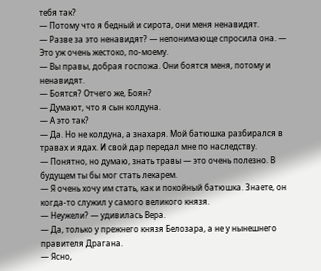тебя так?
— Потому что я бедный и сирота, они меня ненавидят.
— Разве за это ненавидят? — непонимающе спросила она. — Это уж очень жестоко, по-моему.
— Вы правы, добрая госпожа. Они боятся меня, потому и ненавидят.
— Боятся? Отчего же, Боян?
— Думают, что я сын колдуна.
— А это так?
— Да. Но не колдуна, а знахаря. Мой батюшка разбирался в травах и ядах. И свой дар передал мне по наследству.
— Понятно, но думаю, знать травы — это очень полезно. В будущем ты бы мог стать лекарем.
— Я очень хочу им стать, как и покойный батюшка. Знаете, он когда-то служил у самого великого князя.
— Неужели? — удивилась Вера.
— Да, только у прежнего князя Белозара, а не у нынешнего правителя Драгана.
— Ясно,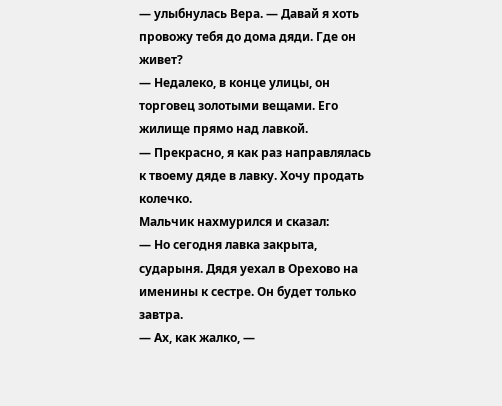— улыбнулась Вера. — Давай я хоть провожу тебя до дома дяди. Где он живет?
— Недалеко, в конце улицы, он торговец золотыми вещами. Его жилище прямо над лавкой.
— Прекрасно, я как раз направлялась к твоему дяде в лавку. Хочу продать колечко.
Мальчик нахмурился и сказал:
— Но сегодня лавка закрыта, сударыня. Дядя уехал в Орехово на именины к сестре. Он будет только завтра.
— Ах, как жалко, —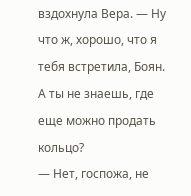вздохнула Вера. — Ну что ж, хорошо, что я тебя встретила, Боян. А ты не знаешь, где еще можно продать кольцо?
— Нет, госпожа, не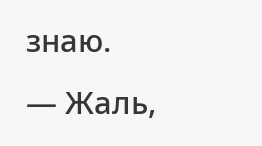знаю.
— Жаль,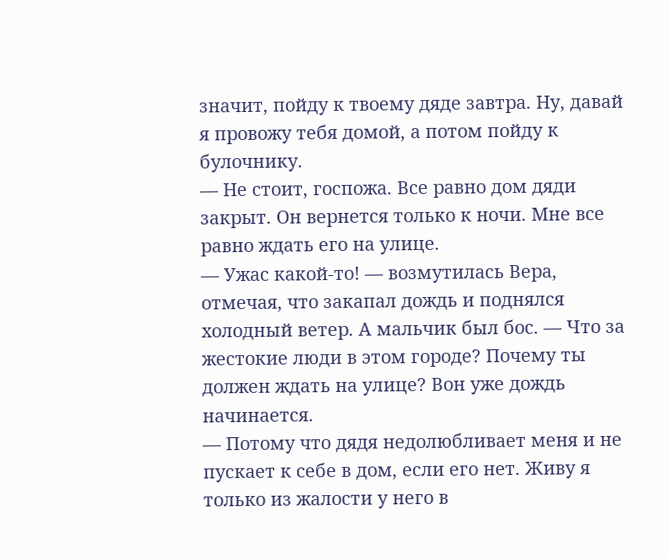значит, пойду к твоему дяде завтра. Ну, давай я провожу тебя домой, а потом пойду к булочнику.
— Не стоит, госпожа. Все равно дом дяди закрыт. Он вернется только к ночи. Мне все равно ждать его на улице.
— Ужас какой-то! — возмутилась Вера, отмечая, что закапал дождь и поднялся холодный ветер. А мальчик был бос. — Что за жестокие люди в этом городе? Почему ты должен ждать на улице? Вон уже дождь начинается.
— Потому что дядя недолюбливает меня и не пускает к себе в дом, если его нет. Живу я только из жалости у него в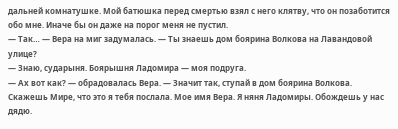дальней комнатушке. Мой батюшка перед смертью взял с него клятву, что он позаботится обо мне. Иначе бы он даже на порог меня не пустил.
— Так… — Вера на миг задумалась. — Ты знаешь дом боярина Волкова на Лавандовой улице?
— Знаю, сударыня. Боярышня Ладомира — моя подруга.
— Ах вот как? — обрадовалась Вера. — Значит так, ступай в дом боярина Волкова. Скажешь Мире, что это я тебя послала. Мое имя Вера. Я няня Ладомиры. Обождешь у нас дядю.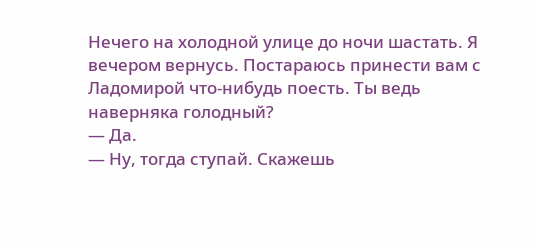Нечего на холодной улице до ночи шастать. Я вечером вернусь. Постараюсь принести вам с Ладомирой что-нибудь поесть. Ты ведь наверняка голодный?
— Да.
— Ну, тогда ступай. Скажешь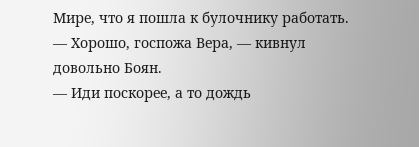Мире, что я пошла к булочнику работать.
— Хорошо, госпожа Вера, — кивнул довольно Боян.
— Иди поскорее, а то дождь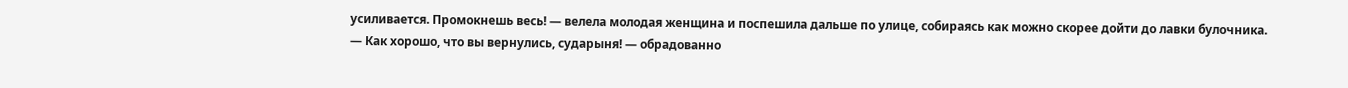усиливается. Промокнешь весь! — велела молодая женщина и поспешила дальше по улице, собираясь как можно скорее дойти до лавки булочника.
— Как хорошо, что вы вернулись, сударыня! — обрадованно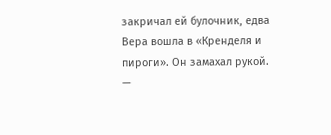закричал ей булочник, едва Вера вошла в «Кренделя и пироги». Он замахал рукой. —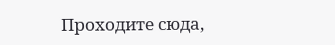Проходите сюда,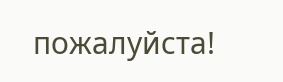пожалуйста!